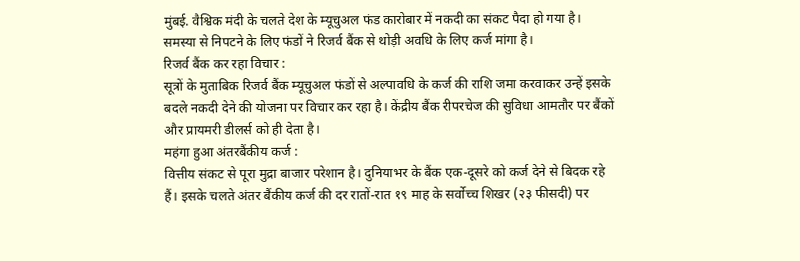मुंबई. वैश्विक मंदी के चलते देश के म्यूचुअल फंड कारोबार में नकदी का संकट पैदा हो गया है। समस्या से निपटने के लिए फंडों ने रिजर्व बैंक से थोड़ी अवधि के लिए कर्ज मांगा है।
रिजर्व बैंक कर रहा विचार :
सूत्रों के मुताबिक रिजर्व बैंक म्यूचुअल फंडों से अल्पावधि के कर्ज की राशि जमा करवाकर उन्हें इसके बदले नकदी देने की योजना पर विचार कर रहा है। केंद्रीय बैंक रीपरचेज की सुविधा आमतौर पर बैंकों और प्रायमरी डीलर्स को ही देता है।
महंगा हुआ अंतरबैंकीय कर्ज :
वित्तीय संकट से पूरा मुद्रा बाजार परेशान है। दुनियाभर के बैंक एक-दूसरे को कर्ज देने से बिदक रहे हैं। इसके चलते अंतर बैंकीय कर्ज की दर रातों-रात १९ माह के सर्वोच्च शिखर (२३ फीसदी) पर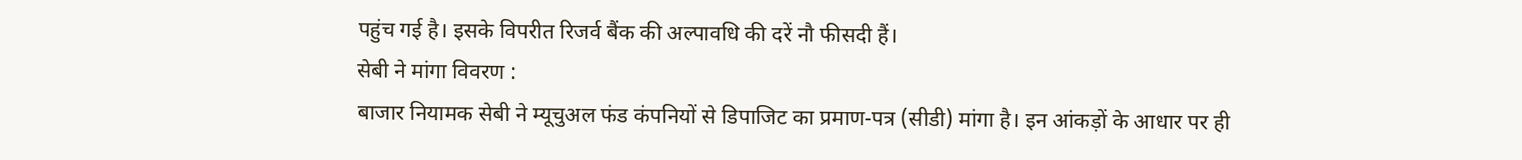पहुंच गई है। इसके विपरीत रिजर्व बैंक की अल्पावधि की दरें नौ फीसदी हैं।
सेबी ने मांगा विवरण :
बाजार नियामक सेबी ने म्यूचुअल फंड कंपनियों से डिपाजिट का प्रमाण-पत्र (सीडी) मांगा है। इन आंकड़ों के आधार पर ही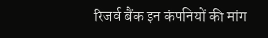रिजर्व बैंक इन कंपनियों की मांग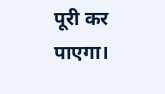पूरी कर पाएगा।